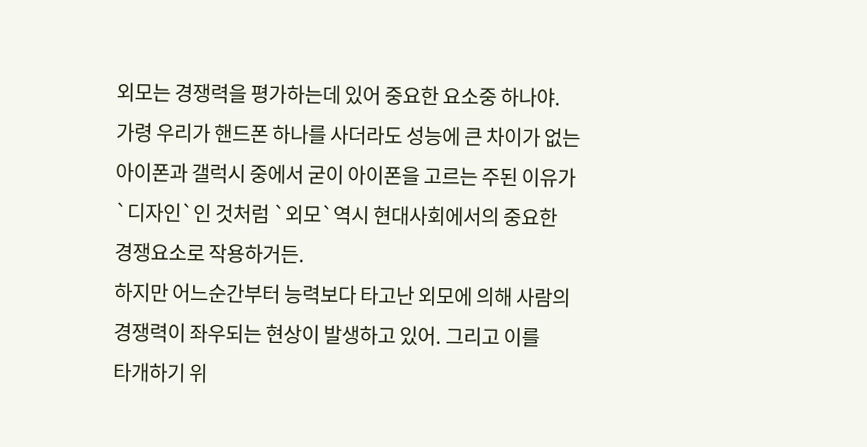외모는 경쟁력을 평가하는데 있어 중요한 요소중 하나야.
가령 우리가 핸드폰 하나를 사더라도 성능에 큰 차이가 없는
아이폰과 갤럭시 중에서 굳이 아이폰을 고르는 주된 이유가
`디자인`인 것처럼 `외모`역시 현대사회에서의 중요한
경쟁요소로 작용하거든.
하지만 어느순간부터 능력보다 타고난 외모에 의해 사람의
경쟁력이 좌우되는 현상이 발생하고 있어. 그리고 이를
타개하기 위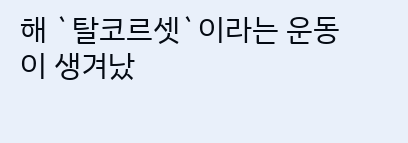해 `탈코르셋`이라는 운동이 생겨났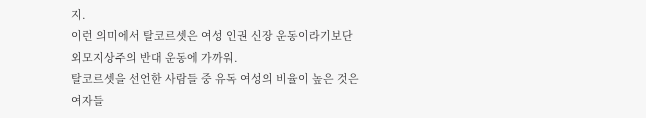지.
이런 의미에서 탈코르셋은 여성 인권 신장 운동이라기보단
외모지상주의 반대 운동에 가까워.
탈코르셋을 선언한 사람들 중 유독 여성의 비율이 높은 것은
여자들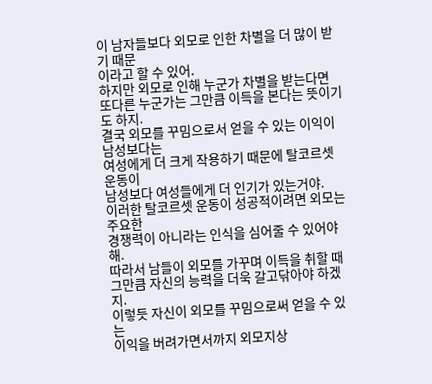이 남자들보다 외모로 인한 차별을 더 많이 받기 때문
이라고 할 수 있어.
하지만 외모로 인해 누군가 차별을 받는다면
또다른 누군가는 그만큼 이득을 본다는 뜻이기도 하지.
결국 외모를 꾸밈으로서 얻을 수 있는 이익이 남성보다는
여성에게 더 크게 작용하기 때문에 탈코르셋 운동이
남성보다 여성들에게 더 인기가 있는거야.
이러한 탈코르셋 운동이 성공적이려면 외모는 주요한
경쟁력이 아니라는 인식을 심어줄 수 있어야해.
따라서 남들이 외모를 가꾸며 이득을 취할 때
그만큼 자신의 능력을 더욱 갈고닦아야 하겠지.
이렇듯 자신이 외모를 꾸밈으로써 얻을 수 있는
이익을 버려가면서까지 외모지상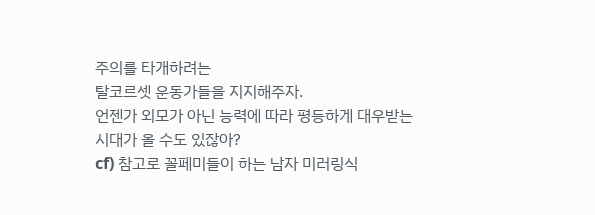주의를 타개하려는
탈코르셋 운동가들을 지지해주자.
언젠가 외모가 아닌 능력에 따라 평등하게 대우받는
시대가 올 수도 있잖아?
cf) 참고로 꼴페미들이 하는 남자 미러링식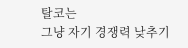탈코는
그냥 자기 경쟁력 낮추기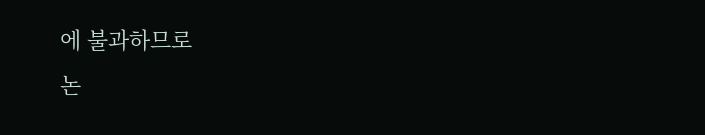에 불과하므로
논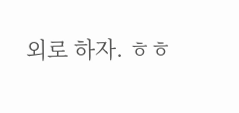외로 하자. ㅎㅎ